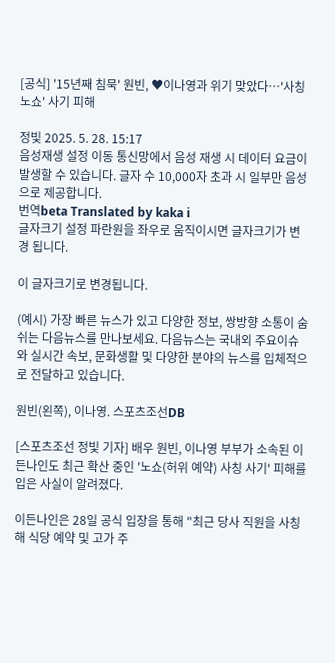[공식] '15년째 침묵' 원빈, ♥이나영과 위기 맞았다…'사칭 노쇼' 사기 피해

정빛 2025. 5. 28. 15:17
음성재생 설정 이동 통신망에서 음성 재생 시 데이터 요금이 발생할 수 있습니다. 글자 수 10,000자 초과 시 일부만 음성으로 제공합니다.
번역beta Translated by kaka i
글자크기 설정 파란원을 좌우로 움직이시면 글자크기가 변경 됩니다.

이 글자크기로 변경됩니다.

(예시) 가장 빠른 뉴스가 있고 다양한 정보, 쌍방향 소통이 숨쉬는 다음뉴스를 만나보세요. 다음뉴스는 국내외 주요이슈와 실시간 속보, 문화생활 및 다양한 분야의 뉴스를 입체적으로 전달하고 있습니다.

원빈(왼쪽), 이나영. 스포츠조선DB

[스포츠조선 정빛 기자] 배우 원빈, 이나영 부부가 소속된 이든나인도 최근 확산 중인 '노쇼(허위 예약) 사칭 사기' 피해를 입은 사실이 알려졌다.

이든나인은 28일 공식 입장을 통해 "최근 당사 직원을 사칭해 식당 예약 및 고가 주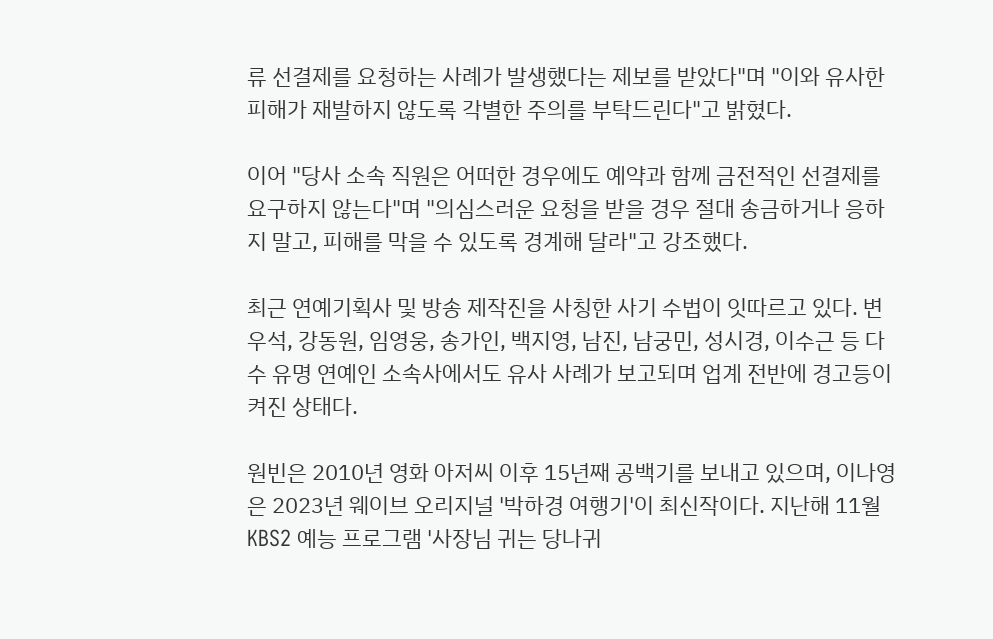류 선결제를 요청하는 사례가 발생했다는 제보를 받았다"며 "이와 유사한 피해가 재발하지 않도록 각별한 주의를 부탁드린다"고 밝혔다.

이어 "당사 소속 직원은 어떠한 경우에도 예약과 함께 금전적인 선결제를 요구하지 않는다"며 "의심스러운 요청을 받을 경우 절대 송금하거나 응하지 말고, 피해를 막을 수 있도록 경계해 달라"고 강조했다.

최근 연예기획사 및 방송 제작진을 사칭한 사기 수법이 잇따르고 있다. 변우석, 강동원, 임영웅, 송가인, 백지영, 남진, 남궁민, 성시경, 이수근 등 다수 유명 연예인 소속사에서도 유사 사례가 보고되며 업계 전반에 경고등이 켜진 상태다.

원빈은 2010년 영화 아저씨 이후 15년째 공백기를 보내고 있으며, 이나영은 2023년 웨이브 오리지널 '박하경 여행기'이 최신작이다. 지난해 11월 KBS2 예능 프로그램 '사장님 귀는 당나귀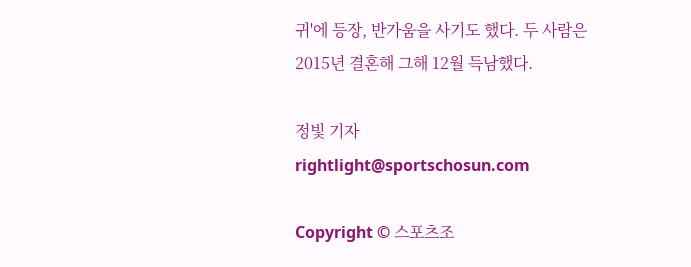귀'에 등장, 반가움을 사기도 했다. 두 사람은 2015년 결혼해 그해 12월 득남했다.

정빛 기자 rightlight@sportschosun.com

Copyright © 스포츠조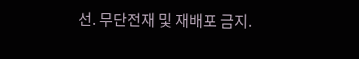선. 무단전재 및 재배포 금지.